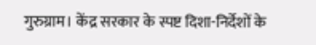गुरुग्राम। केंद्र सरकार के स्पष्ट दिशा-निर्देशों के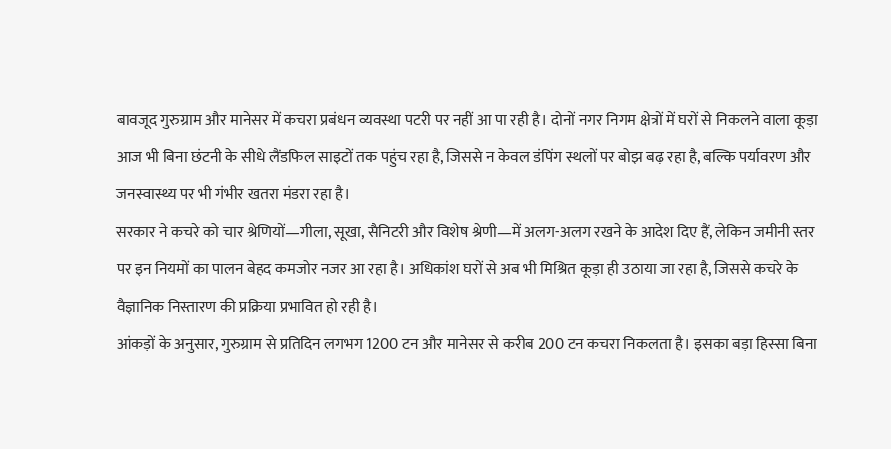बावजूद गुरुग्राम और मानेसर में कचरा प्रबंधन व्यवस्था पटरी पर नहीं आ पा रही है। दोनों नगर निगम क्षेत्रों में घरों से निकलने वाला कूड़ा आज भी बिना छंटनी के सीधे लैंडफिल साइटों तक पहुंच रहा है, जिससे न केवल डंपिंग स्थलों पर बोझ बढ़ रहा है, बल्कि पर्यावरण और जनस्वास्थ्य पर भी गंभीर खतरा मंडरा रहा है।
सरकार ने कचरे को चार श्रेणियों—गीला, सूखा, सैनिटरी और विशेष श्रेणी—में अलग-अलग रखने के आदेश दिए हैं, लेकिन जमीनी स्तर पर इन नियमों का पालन बेहद कमजोर नजर आ रहा है। अधिकांश घरों से अब भी मिश्रित कूड़ा ही उठाया जा रहा है, जिससे कचरे के वैज्ञानिक निस्तारण की प्रक्रिया प्रभावित हो रही है।
आंकड़ों के अनुसार, गुरुग्राम से प्रतिदिन लगभग 1200 टन और मानेसर से करीब 200 टन कचरा निकलता है। इसका बड़ा हिस्सा बिना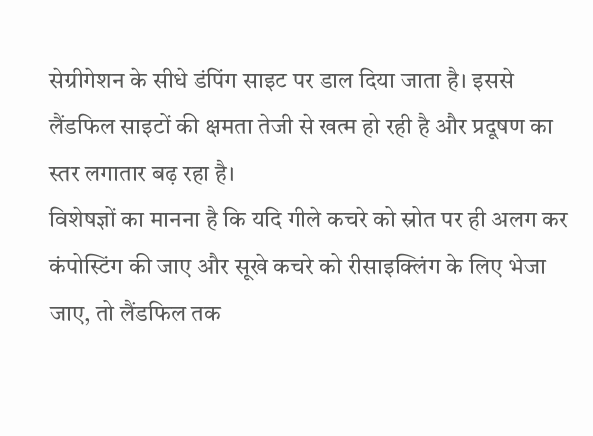सेग्रीगेशन के सीधे डंपिंग साइट पर डाल दिया जाता है। इससे लैंडफिल साइटों की क्षमता तेजी से खत्म हो रही है और प्रदूषण का स्तर लगातार बढ़ रहा है।
विशेषज्ञों का मानना है कि यदि गीले कचरे को स्रोत पर ही अलग कर कंपोस्टिंग की जाए और सूखे कचरे को रीसाइक्लिंग के लिए भेजा जाए, तो लैंडफिल तक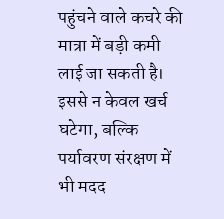पहुंचने वाले कचरे की मात्रा में बड़ी कमी लाई जा सकती है। इससे न केवल खर्च घटेगा, बल्कि पर्यावरण संरक्षण में भी मदद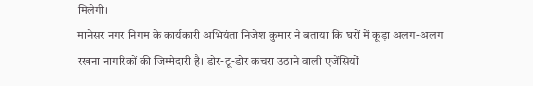मिलेगी।
मानेसर नगर निगम के कार्यकारी अभियंता निजेश कुमार ने बताया कि घरों में कूड़ा अलग-अलग रखना नागरिकों की जिम्मेदारी है। डोर-टू-डोर कचरा उठाने वाली एजेंसियों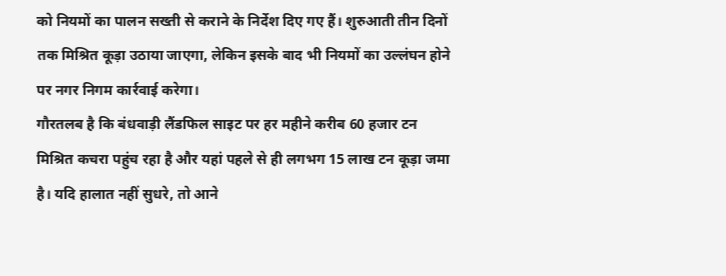को नियमों का पालन सख्ती से कराने के निर्देश दिए गए हैं। शुरुआती तीन दिनों तक मिश्रित कूड़ा उठाया जाएगा, लेकिन इसके बाद भी नियमों का उल्लंघन होने पर नगर निगम कार्रवाई करेगा।
गौरतलब है कि बंधवाड़ी लैंडफिल साइट पर हर महीने करीब 60 हजार टन मिश्रित कचरा पहुंच रहा है और यहां पहले से ही लगभग 15 लाख टन कूड़ा जमा है। यदि हालात नहीं सुधरे, तो आने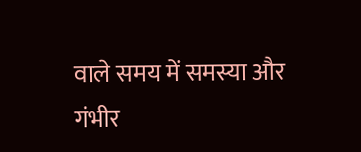वाले समय में समस्या और गंभीर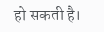हो सकती है।